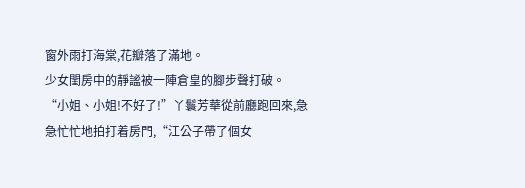窗外雨打海棠,花瓣落了滿地。
少女閨房中的靜謐被一陣倉皇的腳步聲打破。
“小姐、小姐!不好了!”丫鬟芳華從前廳跑回來,急急忙忙地拍打着房門,“江公子帶了個女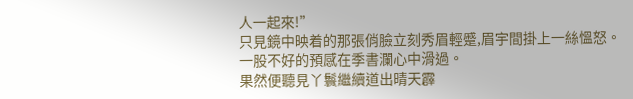人一起來!”
只見鏡中映着的那張俏臉立刻秀眉輕蹙,眉宇間掛上一絲慍怒。
一股不好的預感在季書瀾心中滑過。
果然便聽見丫鬟繼續道出晴天霹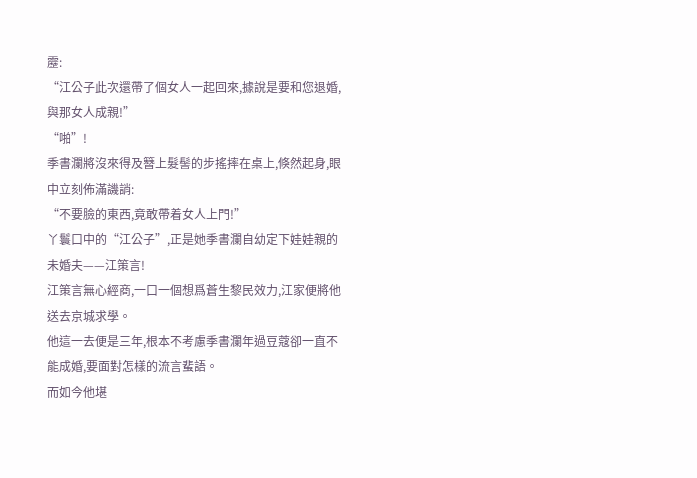靂:
“江公子此次還帶了個女人一起回來,據說是要和您退婚,與那女人成親!”
“啪”!
季書瀾將沒來得及簪上髮髻的步搖摔在桌上,倏然起身,眼中立刻佈滿譏誚:
“不要臉的東西,竟敢帶着女人上門!”
丫鬟口中的“江公子”,正是她季書瀾自幼定下娃娃親的未婚夫——江策言!
江策言無心經商,一口一個想爲蒼生黎民效力,江家便將他送去京城求學。
他這一去便是三年,根本不考慮季書瀾年過豆蔻卻一直不能成婚,要面對怎樣的流言蜚語。
而如今他堪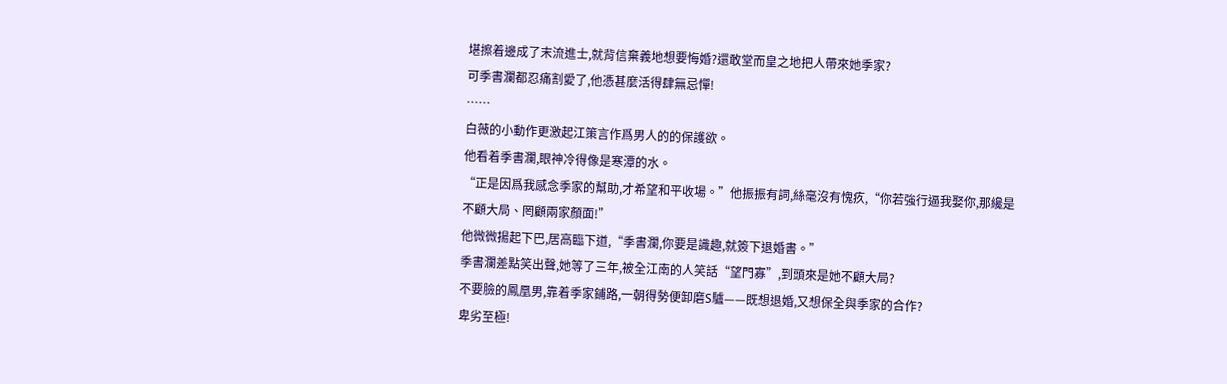堪擦着邊成了末流進士,就背信棄義地想要悔婚?還敢堂而皇之地把人帶來她季家?
可季書瀾都忍痛割愛了,他憑甚麼活得肆無忌憚!
……
白薇的小動作更激起江策言作爲男人的的保護欲。
他看着季書瀾,眼神冷得像是寒潭的水。
“正是因爲我感念季家的幫助,才希望和平收場。”他振振有詞,絲毫沒有愧疚,“你若強行逼我娶你,那纔是不顧大局、罔顧兩家顏面!”
他微微揚起下巴,居高臨下道,“季書瀾,你要是識趣,就簽下退婚書。”
季書瀾差點笑出聲,她等了三年,被全江南的人笑話“望門寡”,到頭來是她不顧大局?
不要臉的鳳凰男,靠着季家鋪路,一朝得勢便卸磨S驢——既想退婚,又想保全與季家的合作?
卑劣至極!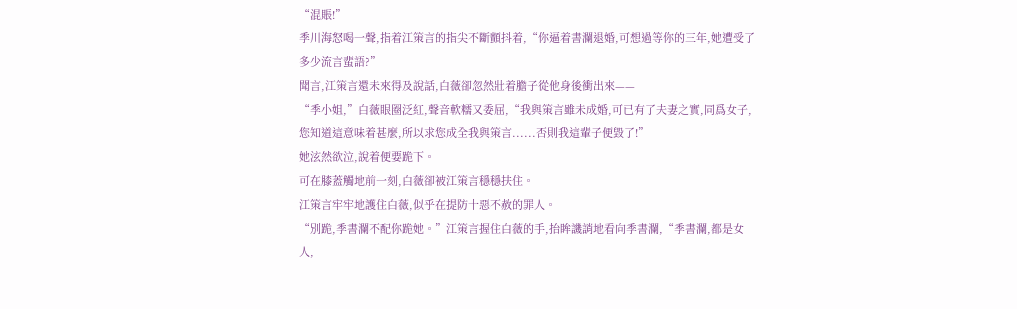“混賬!”
季川海怒喝一聲,指着江策言的指尖不斷顫抖着,“你逼着書瀾退婚,可想過等你的三年,她遭受了多少流言蜚語?”
聞言,江策言還未來得及說話,白薇卻忽然壯着膽子從他身後衝出來——
“季小姐,”白薇眼圈泛紅,聲音軟糯又委屈,“我與策言雖未成婚,可已有了夫妻之實,同爲女子,您知道這意味着甚麼,所以求您成全我與策言......否則我這輩子便毀了!”
她泫然欲泣,說着便要跪下。
可在膝蓋觸地前一刻,白薇卻被江策言穩穩扶住。
江策言牢牢地護住白薇,似乎在提防十惡不赦的罪人。
“別跪,季書瀾不配你跪她。”江策言握住白薇的手,抬眸譏誚地看向季書瀾,“季書瀾,都是女人,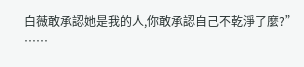白薇敢承認她是我的人,你敢承認自己不乾淨了麼?”
……